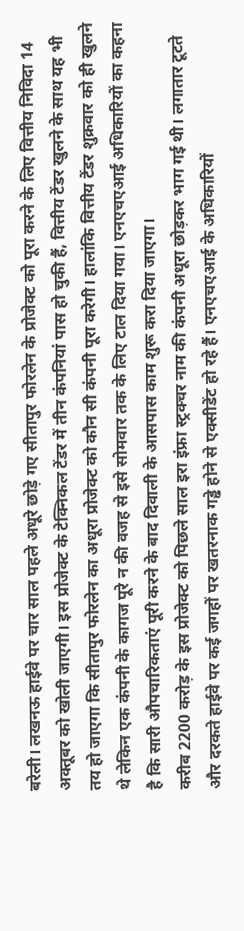बरेली। लखनऊ हाईवे पर चार साल पहले अधूरे छोड़े गए सीतापुर फोरलेन के प्रोजेक्ट को पूरा करने के लिए वित्तीय निविदा 14 अक्तूबर को खोली जाएगी। इस प्रोजेक्ट के टेक्निकल टेंडर में तीन कंपनियां पास हो चुकी हैं, वित्तीय टेंडर खुलने के साथ यह भी तय हो जाएगा कि सीतापुर फोरलेन का अधूरा प्रोजेक्ट को कौन सी कंपनी पूरा करेगी। हालांकि वित्तीय टेंडर शुक्रवार को ही खुलने थे लेकिन एक कंपनी के कागज पूरे न की वजह से इसे सोमवार तक के लिए टाल दिया गया। एनएचएआई अधिकारियों का कहना है कि सारी औपचारिकताएं पूरी करने के बाद दिवाली के आसपास काम शुरू करा दिया जाएगा।
करीब 2200 करोड़ के इस प्रोजेक्ट को पिछले साल इरा इंफ्रा स्ट्रक्चर नाम की कंपनी अधूरा छोड़कर भाग गई थी। लगातार टूटते और दरकते हाईवे पर कई जगहों पर खतरनाक गड्ढे होने से एक्सीडेंट हो रहे हैं। एनएचएआई के अधिकारियों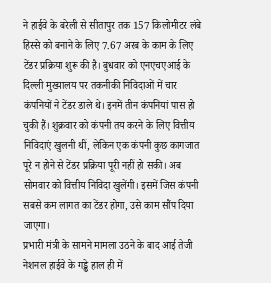ने हाईवे के बरेली से सीतापुर तक 157 किलोमीटर लंबे हिस्से को बनाने के लिए 7.67 अरब के काम के लिए टेंडर प्रक्रिया शुरू की है। बुधवार को एनएचएआई के दिल्ली मुख्यालय पर तकनीकी निविदाओं में चार कंपनियों ने टेंडर डाले थे। इनमें तीन कंपनियां पास हो चुकी हैं। शुक्रवार को कंपनी तय करने के लिए वित्तीय निविदाएं खुलनी थीं, लेकिन एक कंपनी कुछ कागजात पूरे न होने से टेंडर प्रक्रिया पूरी नहीं हो सकी। अब सोमवार को वित्तीय निविदा खुलेंगी। इसमें जिस कंपनी सबसे कम लागत का टेंडर होगा, उसे काम सौंप दिया जाएगा।
प्रभारी मंत्री के सामने मामला उठने के बाद आई तेजी
नेशनल हाईवे के गड्ढे हाल ही में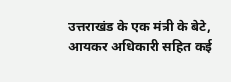उत्तराखंड के एक मंत्री के बेटे, आयकर अधिकारी सहित कई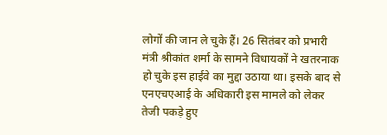लोगों की जान ले चुके हैं। 26 सितंबर को प्रभारी मंत्री श्रीकांत शर्मा के सामने विधायकों ने खतरनाक हो चुके इस हाईवे का मुद्दा उठाया था। इसके बाद से एनएचएआई के अधिकारी इस मामले को लेकर तेजी पकड़े हुए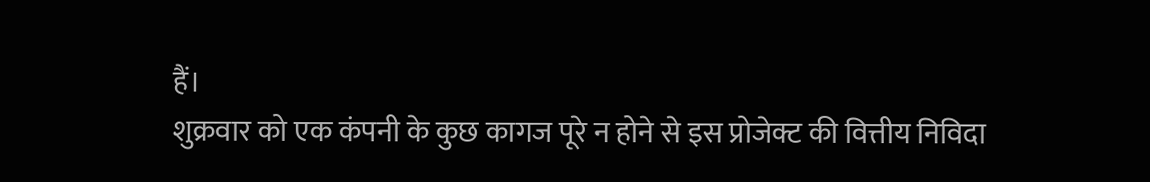हैं।
शुक्रवार को एक कंपनी के कुछ कागज पूरे न होने से इस प्रोजेक्ट की वित्तीय निविदा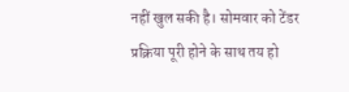नहीं खुल सकी है। सोमवार को टेंडर प्रक्रिया पूरी होने के साथ तय हो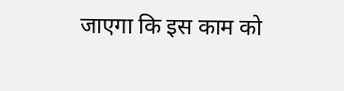जाएगा कि इस काम को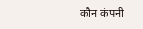कौन कंपनी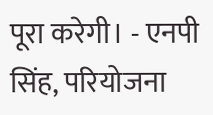पूरा करेगी। - एनपी सिंह, परियोजना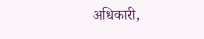अधिकारी,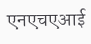एनएचएआई